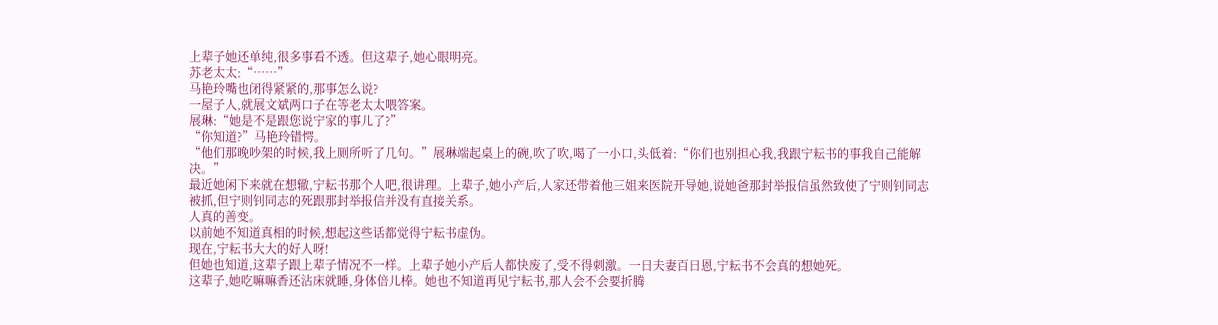上辈子她还单纯,很多事看不透。但这辈子,她心眼明亮。
苏老太太:“……”
马艳玲嘴也闭得紧紧的,那事怎么说?
一屋子人,就展文斌两口子在等老太太喂答案。
展琳:“她是不是跟您说宁家的事儿了?”
“你知道?”马艳玲错愕。
“他们那晚吵架的时候,我上厕所听了几句。”展琳端起桌上的碗,吹了吹,喝了一小口,头低着:“你们也别担心我,我跟宁耘书的事我自己能解决。”
最近她闲下来就在想辙,宁耘书那个人吧,很讲理。上辈子,她小产后,人家还带着他三姐来医院开导她,说她爸那封举报信虽然致使了宁则钊同志被抓,但宁则钊同志的死跟那封举报信并没有直接关系。
人真的善变。
以前她不知道真相的时候,想起这些话都觉得宁耘书虚伪。
现在,宁耘书大大的好人呀!
但她也知道,这辈子跟上辈子情况不一样。上辈子她小产后人都快废了,受不得刺激。一日夫妻百日恩,宁耘书不会真的想她死。
这辈子,她吃嘛嘛香还沾床就睡,身体倍儿棒。她也不知道再见宁耘书,那人会不会要折腾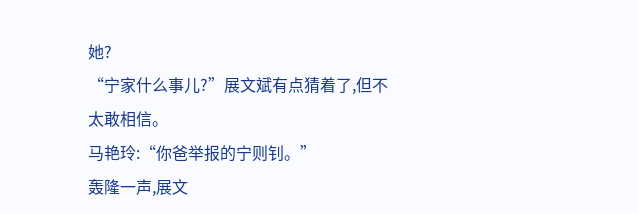她?
“宁家什么事儿?”展文斌有点猜着了,但不太敢相信。
马艳玲:“你爸举报的宁则钊。”
轰隆一声,展文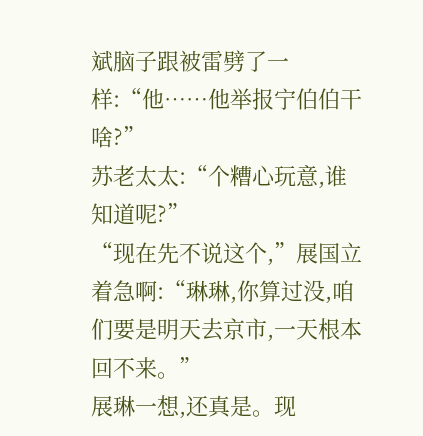斌脑子跟被雷劈了一样:“他……他举报宁伯伯干啥?”
苏老太太:“个糟心玩意,谁知道呢?”
“现在先不说这个,”展国立着急啊:“琳琳,你算过没,咱们要是明天去京市,一天根本回不来。”
展琳一想,还真是。现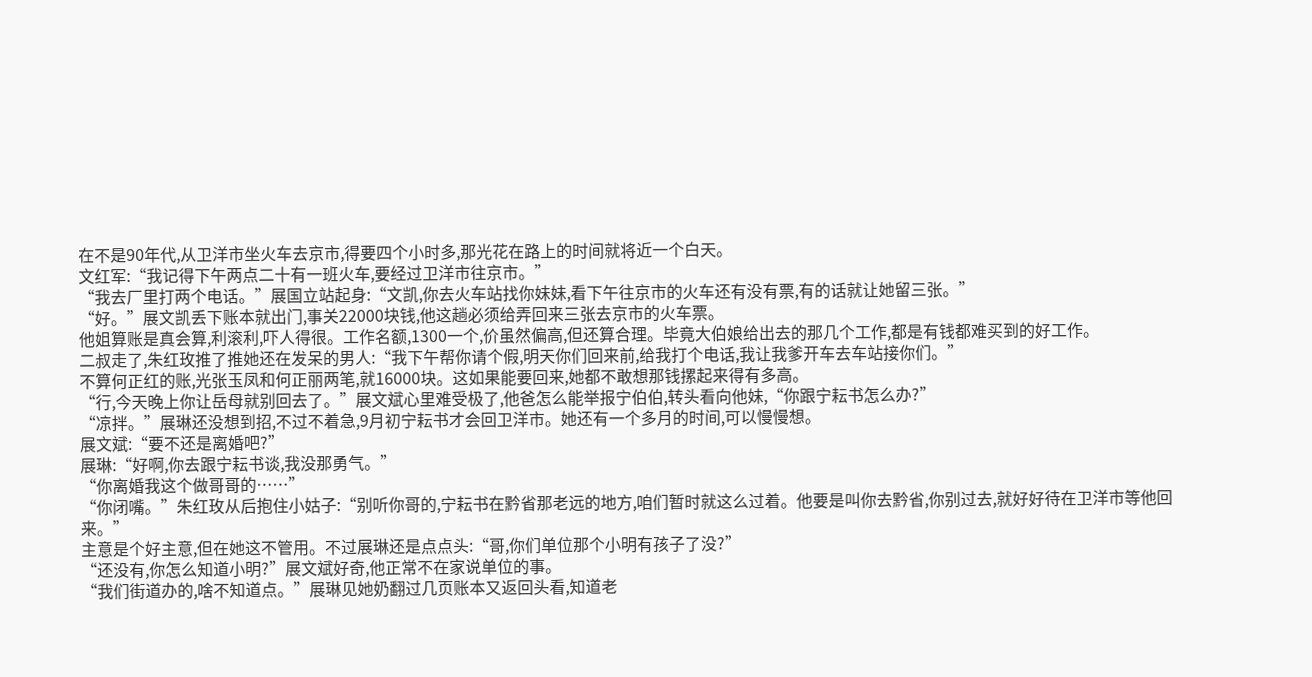在不是90年代,从卫洋市坐火车去京市,得要四个小时多,那光花在路上的时间就将近一个白天。
文红军:“我记得下午两点二十有一班火车,要经过卫洋市往京市。”
“我去厂里打两个电话。”展国立站起身:“文凯,你去火车站找你妹妹,看下午往京市的火车还有没有票,有的话就让她留三张。”
“好。”展文凯丢下账本就出门,事关22000块钱,他这趟必须给弄回来三张去京市的火车票。
他姐算账是真会算,利滚利,吓人得很。工作名额,1300一个,价虽然偏高,但还算合理。毕竟大伯娘给出去的那几个工作,都是有钱都难买到的好工作。
二叔走了,朱红玫推了推她还在发呆的男人:“我下午帮你请个假,明天你们回来前,给我打个电话,我让我爹开车去车站接你们。”
不算何正红的账,光张玉凤和何正丽两笔,就16000块。这如果能要回来,她都不敢想那钱摞起来得有多高。
“行,今天晚上你让岳母就别回去了。”展文斌心里难受极了,他爸怎么能举报宁伯伯,转头看向他妹,“你跟宁耘书怎么办?”
“凉拌。”展琳还没想到招,不过不着急,9月初宁耘书才会回卫洋市。她还有一个多月的时间,可以慢慢想。
展文斌:“要不还是离婚吧?”
展琳:“好啊,你去跟宁耘书谈,我没那勇气。”
“你离婚我这个做哥哥的……”
“你闭嘴。”朱红玫从后抱住小姑子:“别听你哥的,宁耘书在黔省那老远的地方,咱们暂时就这么过着。他要是叫你去黔省,你别过去,就好好待在卫洋市等他回来。”
主意是个好主意,但在她这不管用。不过展琳还是点点头:“哥,你们单位那个小明有孩子了没?”
“还没有,你怎么知道小明?”展文斌好奇,他正常不在家说单位的事。
“我们街道办的,啥不知道点。”展琳见她奶翻过几页账本又返回头看,知道老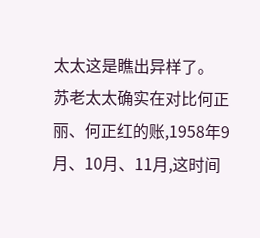太太这是瞧出异样了。
苏老太太确实在对比何正丽、何正红的账,1958年9月、10月、11月,这时间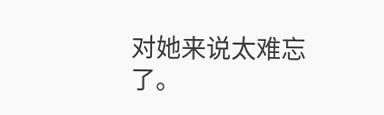对她来说太难忘了。